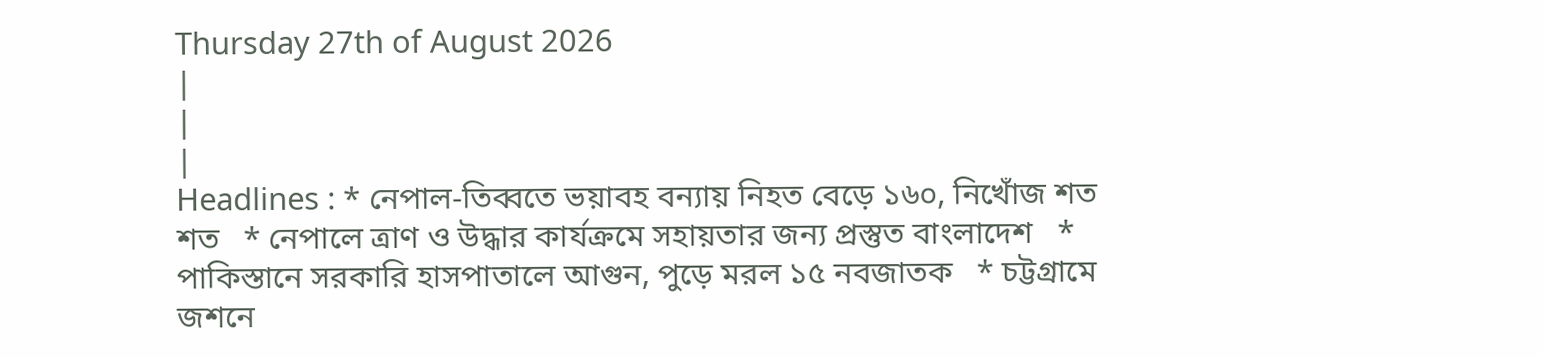Thursday 27th of August 2026
|
|
|
Headlines : * নেপাল-তিব্বতে ভয়াবহ বন্যায় নিহত বেড়ে ১৬০, নিখোঁজ শত শত   * নেপালে ত্রাণ ও উদ্ধার কার্যক্রমে সহায়তার জন্য প্রস্তুত বাংলাদেশ   * পাকিস্তানে সরকারি হাসপাতালে আগুন, পুড়ে মরল ১৫ নবজাতক   * চট্টগ্রামে জশনে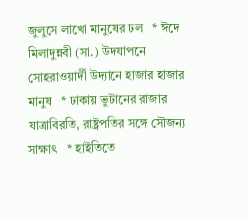জুলুসে লাখো মানুষের ঢল   * ঈদে মিলাদুন্নবী (সা.) উদযাপনে সোহরাওয়ার্দী উদ্যানে হাজার হাজার মানুষ   * ঢাকায় ভুটানের রাজার যাত্রাবিরতি, রাষ্ট্রপতির সঙ্গে সৌজন্য সাক্ষাৎ   * হাইতিতে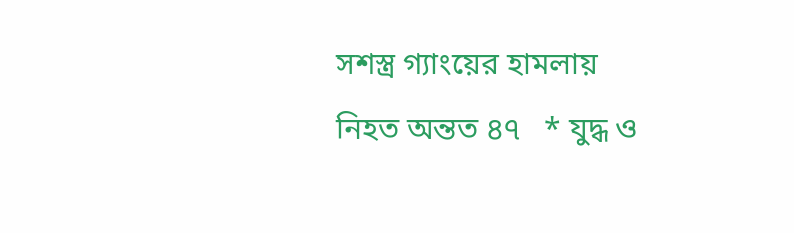সশস্ত্র গ্যাংয়ের হামলায় নিহত অন্তত ৪৭   * যুদ্ধ ও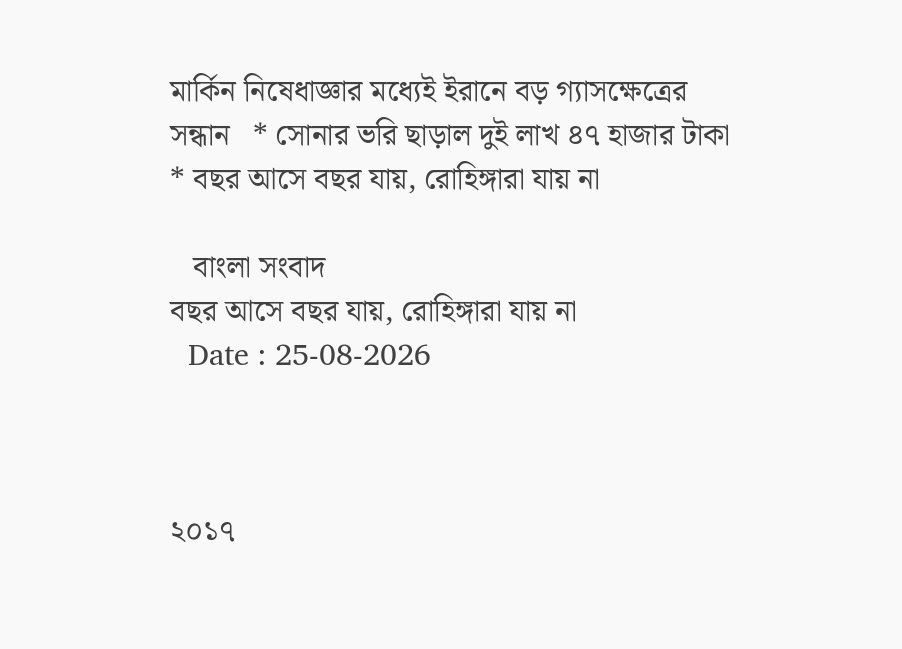মার্কিন নিষেধাজ্ঞার মধ্যেই ইরানে বড় গ্যাসক্ষেত্রের সন্ধান   * সোনার ভরি ছাড়াল দুই লাখ ৪৭ হাজার টাকা   * বছর আসে বছর যায়, রোহিঙ্গারা যায় না

   বাংলা সংবাদ
বছর আসে বছর যায়, রোহিঙ্গারা যায় না
  Date : 25-08-2026



২০১৭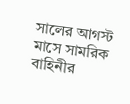সালের আগস্ট মাসে সামরিক বাহিনীর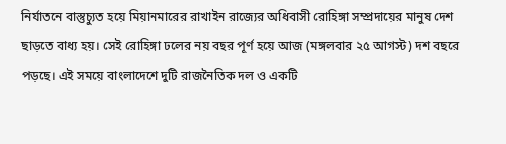নির্যাতনে বাস্তুচ্যুত হয়ে মিয়ানমারের রাখাইন রাজ্যের অধিবাসী রোহিঙ্গা সম্প্রদায়ের মানুষ দেশ ছাড়তে বাধ্য হয়। সেই রোহিঙ্গা ঢলের নয় বছর পূর্ণ হয়ে আজ (মঙ্গলবার ২৫ আগস্ট) দশ বছরে পড়ছে। এই সময়ে বাংলাদেশে দুটি রাজনৈতিক দল ও একটি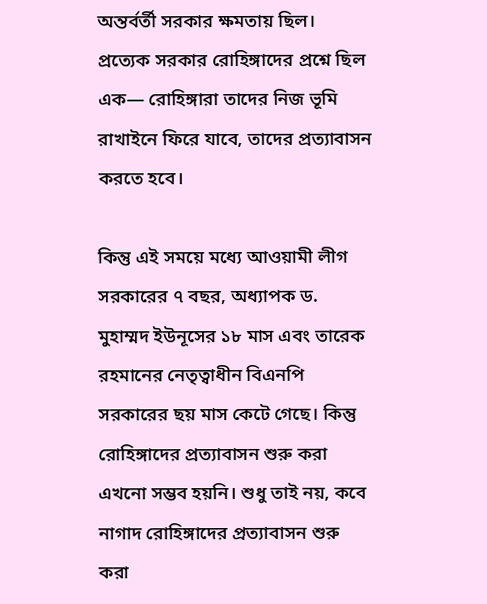অন্তর্বর্তী সরকার ক্ষমতায় ছিল। প্রত্যেক সরকার রোহিঙ্গাদের প্রশ্নে ছিল এক— রোহিঙ্গারা তাদের নিজ ভূমি রাখাইনে ফিরে যাবে, তাদের প্রত্যাবাসন করতে হবে।

কিন্তু এই সময়ে মধ্যে আওয়ামী লীগ সরকারের ৭ বছর, অধ্যাপক ড. মুহাম্মদ ইউনূসের ১৮ মাস এবং তারেক রহমানের নেতৃত্বাধীন বিএনপি সরকারের ছয় মাস কেটে গেছে। কিন্তু রোহিঙ্গাদের প্রত্যাবাসন শুরু করা এখনো সম্ভব হয়নি। শুধু তাই নয়, কবে নাগাদ রোহিঙ্গাদের প্রত্যাবাসন শুরু করা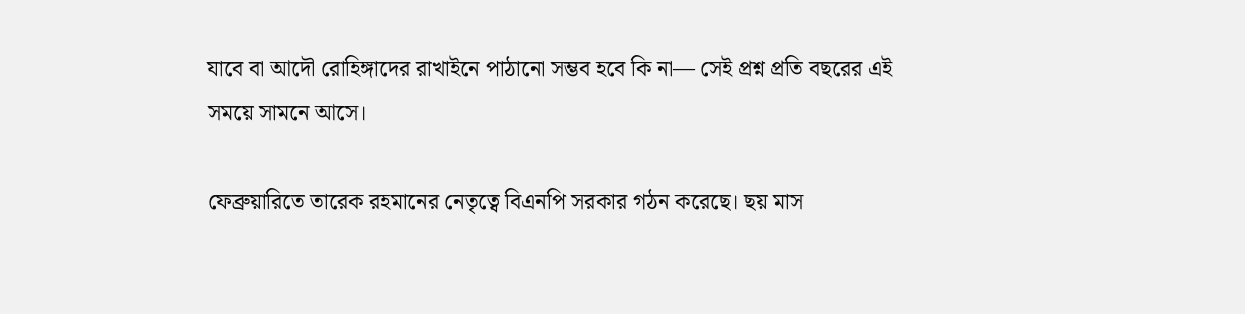যাবে বা আদৌ রোহিঙ্গাদের রাখাইনে পাঠানো সম্ভব হবে কি না— সেই প্রশ্ন প্রতি বছরের এই সময়ে সামনে আসে।

ফেব্রুয়ারিতে তারেক রহমানের নেতৃত্বে বিএনপি সরকার গঠন করেছে। ছয় মাস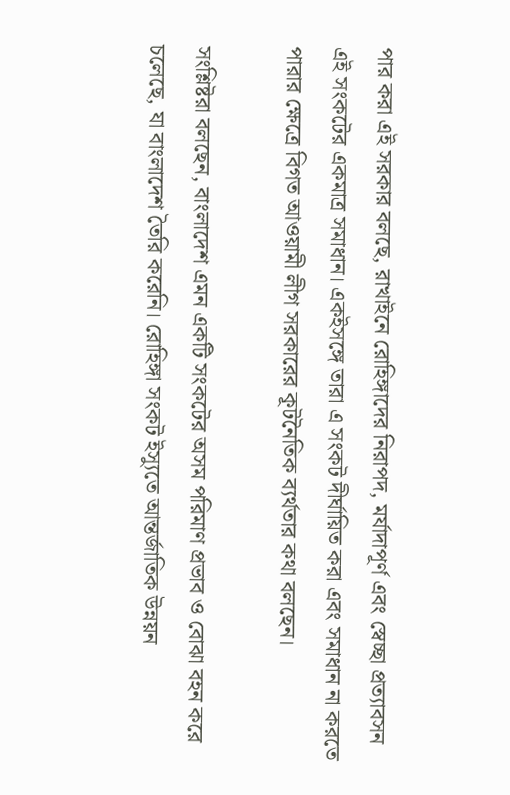পার করা এই সরকার বলছে, রাখাইনে রোহিঙ্গাদের নিরাপদ, মর্যাদাপূর্ণ এবং স্বেচ্ছা প্রত্যাবসন এই সংকটের একমাত্র সমাধান। একইসঙ্গে তারা এ সংকট দীর্ঘায়িত করা এবং সমাধান না করতে পারার ক্ষেত্রে বিগত আওয়ামী লীগ সরকারের কূটনৈতিক ব্যর্থতার কথা বলছেন।

সংশ্লিষ্টরা বলছেন, বাংলাদেশ এমন একটি সংকটের অসম পরিমাণ প্রভাব ও বোঝা বহন করে চলেছে, যা বাংলাদেশ তৈরি করেনি। রোহিঙ্গা সংকট ইস্যুতে আন্তর্জাতিক উন্নয়ন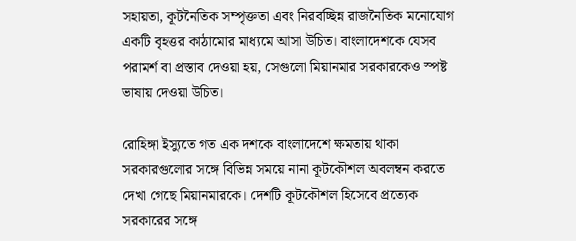সহায়তা, কূটনৈতিক সম্পৃক্ততা এবং নিরবচ্ছিন্ন রাজনৈতিক মনোযোগ একটি বৃহত্তর কাঠামোর মাধ্যমে আসা উচিত। বাংলাদেশকে যেসব পরামর্শ বা প্রস্তাব দেওয়া হয়, সেগুলো মিয়ানমার সরকারকেও স্পষ্ট ভাষায় দেওয়া উচিত।

রোহিঙ্গা ইস্যুতে গত এক দশকে বাংলাদেশে ক্ষমতায় থাকা সরকারগুলোর সঙ্গে বিভিন্ন সময়ে নানা কূটকৌশল অবলম্বন করতে দেখা গেছে মিয়ানমারকে। দেশটি কূটকৌশল হিসেবে প্রত্যেক সরকারের সঙ্গে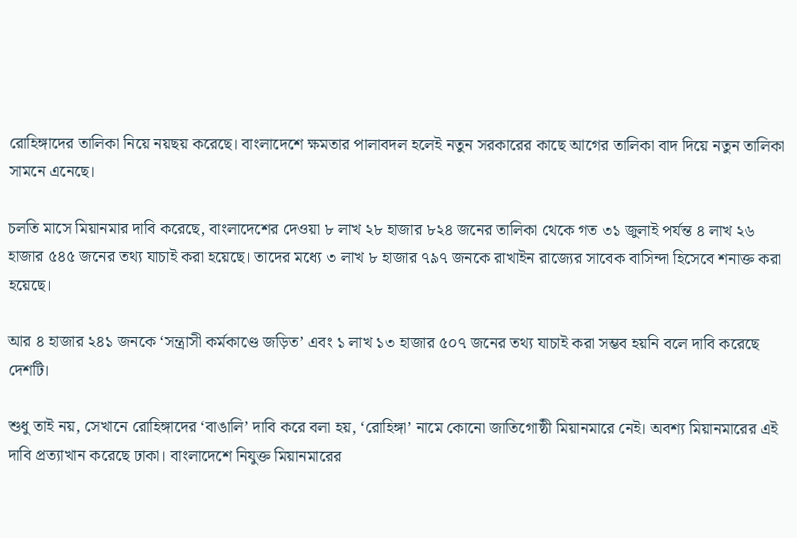রোহিঙ্গাদের তালিকা নিয়ে নয়ছয় করেছে। বাংলাদেশে ক্ষমতার পালাবদল হলেই নতুন সরকারের কাছে আগের তালিকা বাদ দিয়ে নতুন তালিকা সামনে এনেছে।

চলতি মাসে মিয়ানমার দাবি করেছে, বাংলাদেশের দেওয়া ৮ লাখ ২৮ হাজার ৮২৪ জনের তালিকা থেকে গত ৩১ জুলাই পর্যন্ত ৪ লাখ ২৬ হাজার ৫৪৫ জনের তথ্য যাচাই করা হয়েছে। তাদের মধ্যে ৩ লাখ ৮ হাজার ৭৯৭ জনকে রাখাইন রাজ্যের সাবেক বাসিন্দা হিসেবে শনাক্ত করা হয়েছে।

আর ৪ হাজার ২৪১ জনকে ‘সন্ত্রাসী কর্মকাণ্ডে জড়িত’ এবং ১ লাখ ১৩ হাজার ৫০৭ জনের তথ্য যাচাই করা সম্ভব হয়নি বলে দাবি করেছে দেশটি।

শুধু তাই নয়, সেখানে রোহিঙ্গাদের ‘বাঙালি’ দাবি করে বলা হয়, ‘রোহিঙ্গা’ নামে কোনো জাতিগোষ্ঠী মিয়ানমারে নেই। অবশ্য মিয়ানমারের এই দাবি প্রত্যাখান করেছে ঢাকা। বাংলাদেশে নিযুক্ত মিয়ানমারের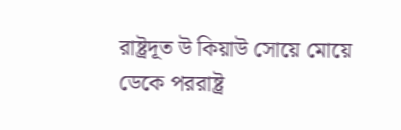রাষ্ট্রদূত উ কিয়াউ সোয়ে মোয়ে ডেকে পররাষ্ট্র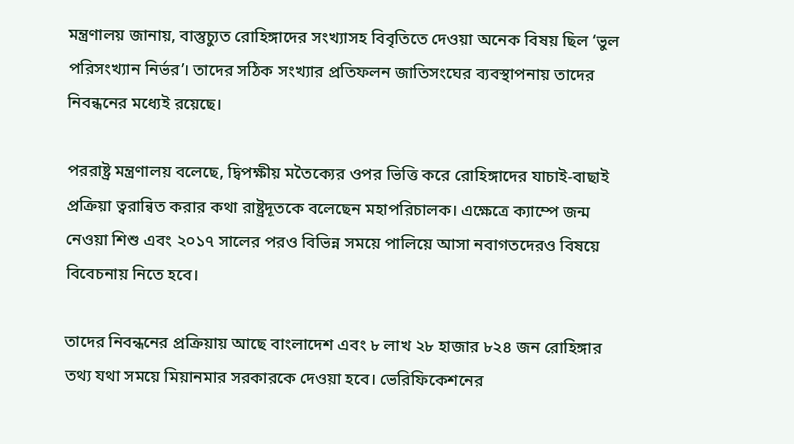মন্ত্রণালয় জানায়, বাস্তুচ্যুত রোহিঙ্গাদের সংখ্যাসহ বিবৃতিতে দেওয়া অনেক বিষয় ছিল ‘ভুল পরিসংখ্যান নির্ভর’। তাদের সঠিক সংখ্যার প্রতিফলন জাতিসংঘের ব্যবস্থাপনায় তাদের নিবন্ধনের মধ্যেই রয়েছে।

পররাষ্ট্র মন্ত্রণালয় বলেছে, দ্বিপক্ষীয় মতৈক্যের ওপর ভিত্তি করে রোহিঙ্গাদের যাচাই-বাছাই প্রক্রিয়া ত্বরান্বিত করার কথা রাষ্ট্রদূতকে বলেছেন মহাপরিচালক। এক্ষেত্রে ক্যাম্পে জন্ম নেওয়া শিশু এবং ২০১৭ সালের পরও বিভিন্ন সময়ে পালিয়ে আসা নবাগতদেরও বিষয়ে বিবেচনায় নিতে হবে।

তাদের নিবন্ধনের প্রক্রিয়ায় আছে বাংলাদেশ এবং ৮ লাখ ২৮ হাজার ৮২৪ জন রোহিঙ্গার তথ্য যথা সময়ে মিয়ানমার সরকারকে দেওয়া হবে। ভেরিফিকেশনের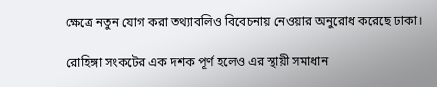ক্ষেত্রে নতুন যোগ করা তথ্যাবলিও বিবেচনায় নেওয়ার অনুরোধ করেছে ঢাকা।

রোহিঙ্গা সংকটের এক দশক পূর্ণ হলেও এর স্থায়ী সমাধান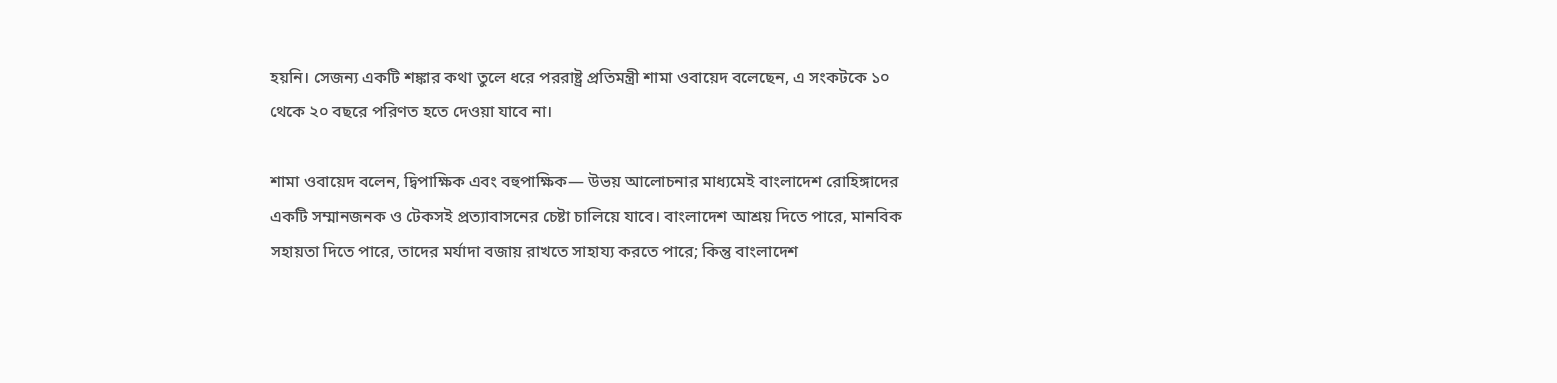হয়নি। সেজন্য একটি শঙ্কার কথা তুলে ধরে পররাষ্ট্র প্রতিমন্ত্রী শামা ওবায়েদ বলেছেন, এ সংকটকে ১০ থেকে ২০ বছরে পরিণত হতে দেওয়া যাবে না।

শামা ওবায়েদ বলেন, দ্বিপাক্ষিক এবং বহুপাক্ষিক— উভয় আলোচনার মাধ্যমেই বাংলাদেশ রোহিঙ্গাদের একটি সম্মানজনক ও টেকসই প্রত্যাবাসনের চেষ্টা চালিয়ে যাবে। বাংলাদেশ আশ্রয় দিতে পারে, মানবিক সহায়তা দিতে পারে, তাদের মর্যাদা বজায় রাখতে সাহায্য করতে পারে; কিন্তু বাংলাদেশ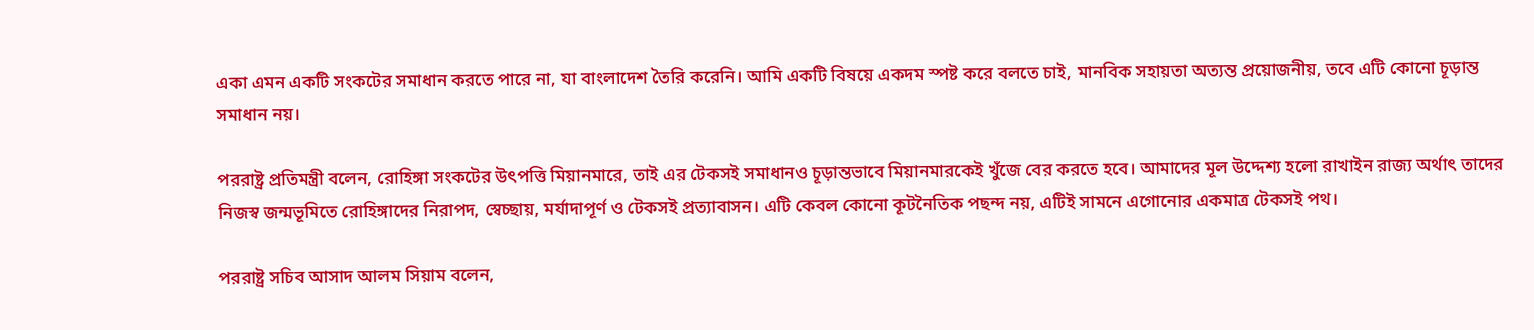একা এমন একটি সংকটের সমাধান করতে পারে না, যা বাংলাদেশ তৈরি করেনি। আমি একটি বিষয়ে একদম স্পষ্ট করে বলতে চাই, মানবিক সহায়তা অত্যন্ত প্রয়োজনীয়, তবে এটি কোনো চূড়ান্ত সমাধান নয়।

পররাষ্ট্র প্রতিমন্ত্রী বলেন, রোহিঙ্গা সংকটের উৎপত্তি মিয়ানমারে, তাই এর টেকসই সমাধানও চূড়ান্তভাবে মিয়ানমারকেই খুঁজে বের করতে হবে। আমাদের মূল উদ্দেশ্য হলো রাখাইন রাজ্য অর্থাৎ তাদের নিজস্ব জন্মভূমিতে রোহিঙ্গাদের নিরাপদ, স্বেচ্ছায়, মর্যাদাপূর্ণ ও টেকসই প্রত্যাবাসন। এটি কেবল কোনো কূটনৈতিক পছন্দ নয়, এটিই সামনে এগোনোর একমাত্র টেকসই পথ।

পররাষ্ট্র সচিব আসাদ আলম সিয়াম বলেন,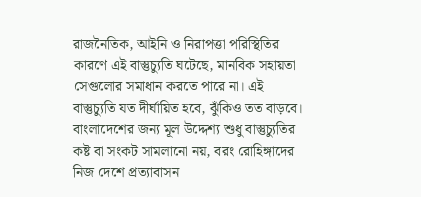রাজনৈতিক, আইনি ও নিরাপত্তা পরিস্থিতির কারণে এই বাস্তুচ্যুতি ঘটেছে, মানবিক সহায়তা সেগুলোর সমাধান করতে পারে না। এই বাস্তুচ্যুতি যত দীর্ঘায়িত হবে, ঝুঁকিও তত বাড়বে। বাংলাদেশের জন্য মূল উদ্দেশ্য শুধু বাস্তুচ্যুতির কষ্ট বা সংকট সামলানো নয়, বরং রোহিঙ্গাদের নিজ দেশে প্রত্যাবাসন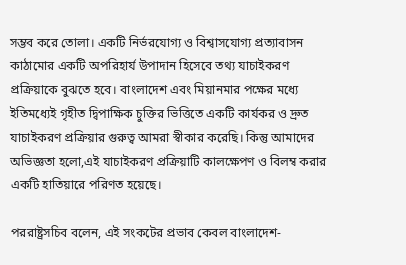সম্ভব করে তোলা। একটি নির্ভরযোগ্য ও বিশ্বাসযোগ্য প্রত্যাবাসন কাঠামোর একটি অপরিহার্য উপাদান হিসেবে তথ্য যাচাইকরণ প্রক্রিয়াকে বুঝতে হবে। বাংলাদেশ এবং মিয়ানমার পক্ষের মধ্যে ইতিমধ্যেই গৃহীত দ্বিপাক্ষিক চুক্তির ভিত্তিতে একটি কার্যকর ও দ্রুত যাচাইকরণ প্রক্রিয়ার গুরুত্ব আমরা স্বীকার করেছি। কিন্তু আমাদের অভিজ্ঞতা হলো,এই যাচাইকরণ প্রক্রিয়াটি কালক্ষেপণ ও বিলম্ব করার একটি হাতিয়ারে পরিণত হয়েছে।

পররাষ্ট্রসচিব বলেন, এই সংকটের প্রভাব কেবল বাংলাদেশ-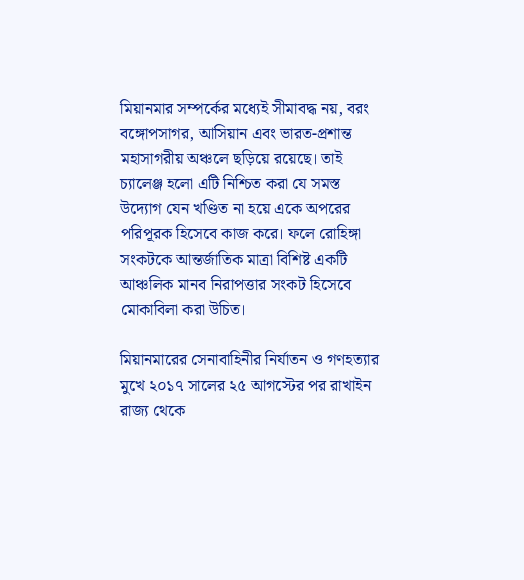মিয়ানমার সম্পর্কের মধ্যেই সীমাবদ্ধ নয়, বরং বঙ্গোপসাগর, আসিয়ান এবং ভারত-প্রশান্ত মহাসাগরীয় অঞ্চলে ছড়িয়ে রয়েছে। তাই চ্যালেঞ্জ হলো এটি নিশ্চিত করা যে সমস্ত উদ্যোগ যেন খণ্ডিত না হয়ে একে অপরের পরিপূরক হিসেবে কাজ করে। ফলে রোহিঙ্গা সংকটকে আন্তর্জাতিক মাত্রা বিশিষ্ট একটি আঞ্চলিক মানব নিরাপত্তার সংকট হিসেবে মোকাবিলা করা উচিত।

মিয়ানমারের সেনাবাহিনীর নির্যাতন ও গণহত্যার মুখে ২০১৭ সালের ২৫ আগস্টের পর রাখাইন রাজ্য থেকে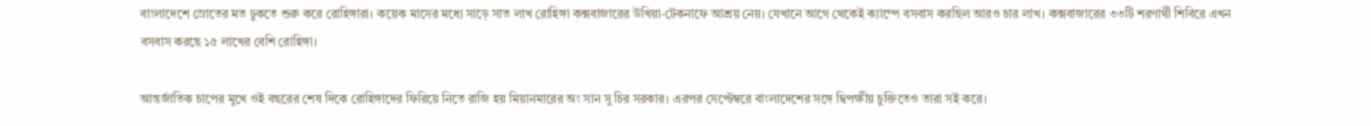বাংলাদেশে স্রোতের মত ঢুকতে শুরু করে রোহিঙ্গারা। কয়েক মাসের মধ্যে সাড়ে সাত লাখ রোহিঙ্গা কক্সবাজারের উখিয়া-টেকনাফে আশ্রয় নেয়। যেখানে আগে থেকেই ক্যাম্পে বসবাস করছিল আরও চার লাখ। কক্সবাজারের ৩৩টি শরণার্থী শিবিরে এখন বসবাস করছে ১৫ লাখের বেশি রোহিঙ্গা।

আন্তর্জাতিক চাপের মুখে ওই বছরের শেষ দিকে রোহিঙ্গাদের ফিরিয়ে নিতে রাজি হয় মিয়ানমারের অং সান সু চির সরকার। এরপর সেপ্টেম্বরে বাংলাদেশের সঙ্গে দ্বিপক্ষীয় চুক্তিতেও তারা সই করে।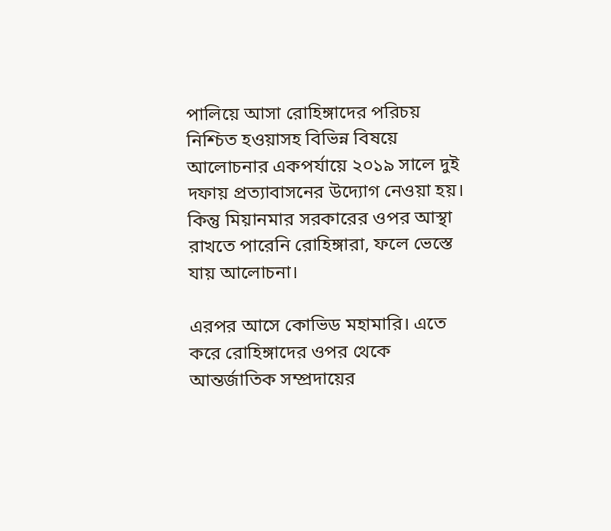পালিয়ে আসা রোহিঙ্গাদের পরিচয় নিশ্চিত হওয়াসহ বিভিন্ন বিষয়ে আলোচনার একপর্যায়ে ২০১৯ সালে দুই দফায় প্রত্যাবাসনের উদ্যোগ নেওয়া হয়। কিন্তু মিয়ানমার সরকারের ওপর আস্থা রাখতে পারেনি রোহিঙ্গারা, ফলে ভেস্তে যায় আলোচনা।

এরপর আসে কোভিড মহামারি। এতে করে রোহিঙ্গাদের ওপর থেকে আন্তর্জাতিক সম্প্রদায়ের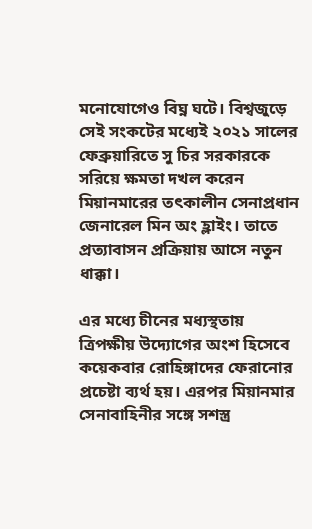মনোযোগেও বিঘ্ন ঘটে। বিশ্বজুড়ে সেই সংকটের মধ্যেই ২০২১ সালের ফেব্রুয়ারিতে সু চির সরকারকে সরিয়ে ক্ষমতা দখল করেন মিয়ানমারের তৎকালীন সেনাপ্রধান জেনারেল মিন অং হ্লাইং। তাতে প্রত্যাবাসন প্রক্রিয়ায় আসে নতুন ধাক্কা।

এর মধ্যে চীনের মধ্যস্থতায় ত্রিপক্ষীয় উদ্যোগের অংশ হিসেবে কয়েকবার রোহিঙ্গাদের ফেরানোর প্রচেষ্টা ব্যর্থ হয়। এরপর মিয়ানমার সেনাবাহিনীর সঙ্গে সশস্ত্র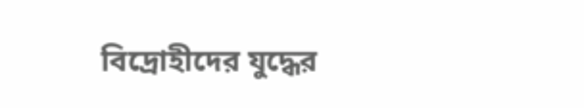বিদ্রোহীদের যুদ্ধের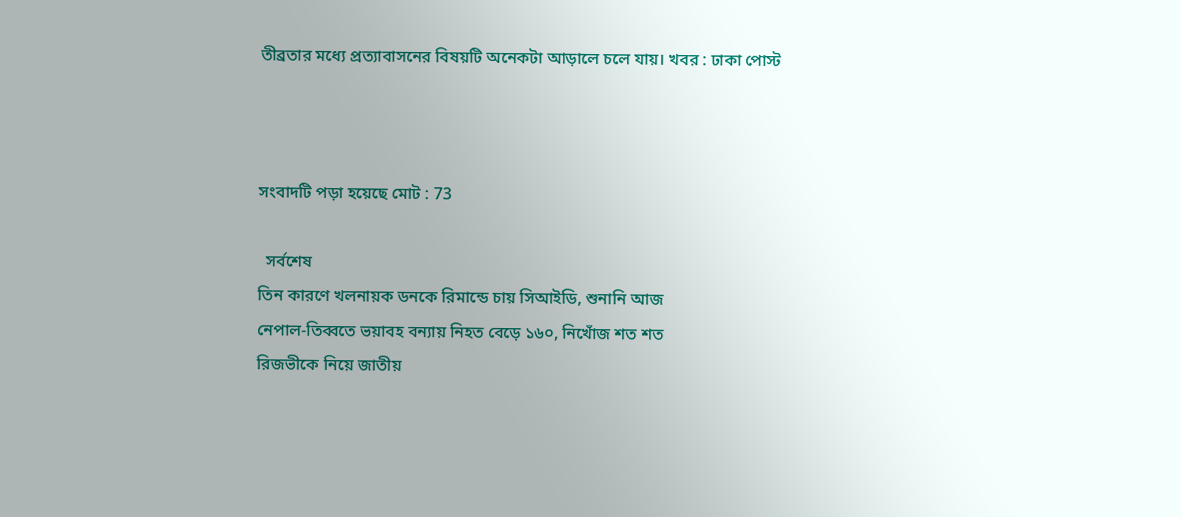তীব্রতার মধ্যে প্রত্যাবাসনের বিষয়টি অনেকটা আড়ালে চলে যায়। খবর : ঢাকা পোস্ট



সংবাদটি পড়া হয়েছে মোট : 73

  সর্বশেষ
তিন কারণে খলনায়ক ডনকে রিমান্ডে চায় সিআইডি, শুনানি আজ
নেপাল-তিব্বতে ভয়াবহ বন্যায় নিহত বেড়ে ১৬০, নিখোঁজ শত শত
রিজভীকে নিয়ে জাতীয়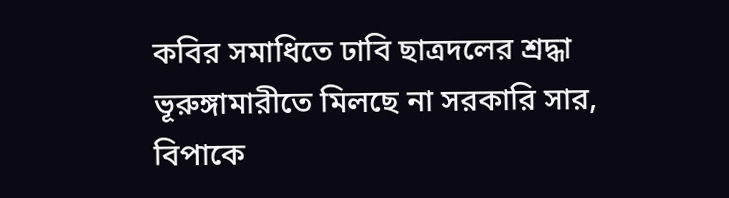কবির সমাধিতে ঢাবি ছাত্রদলের শ্রদ্ধা
ভূরুঙ্গামারীতে মিলছে না সরকারি সার, বিপাকে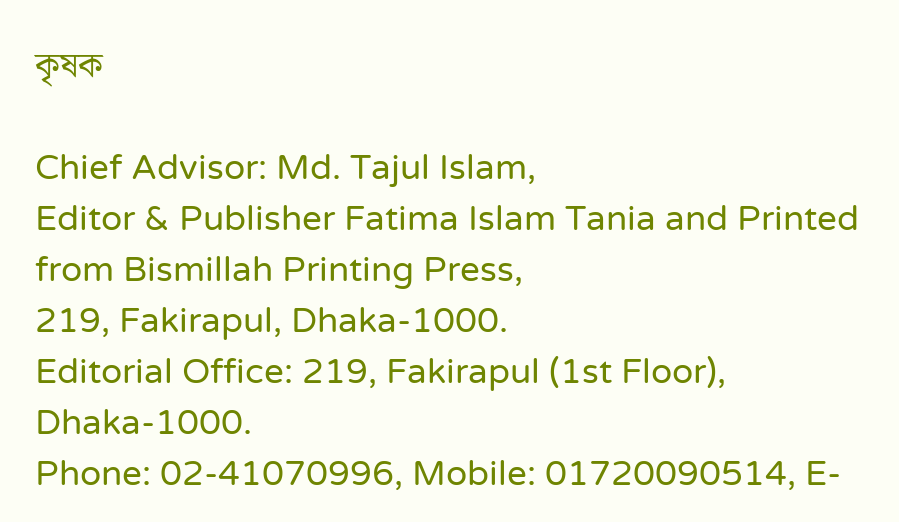কৃষক

Chief Advisor: Md. Tajul Islam,
Editor & Publisher Fatima Islam Tania and Printed from Bismillah Printing Press,
219, Fakirapul, Dhaka-1000.
Editorial Office: 219, Fakirapul (1st Floor), Dhaka-1000.
Phone: 02-41070996, Mobile: 01720090514, E-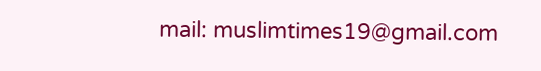mail: muslimtimes19@gmail.com